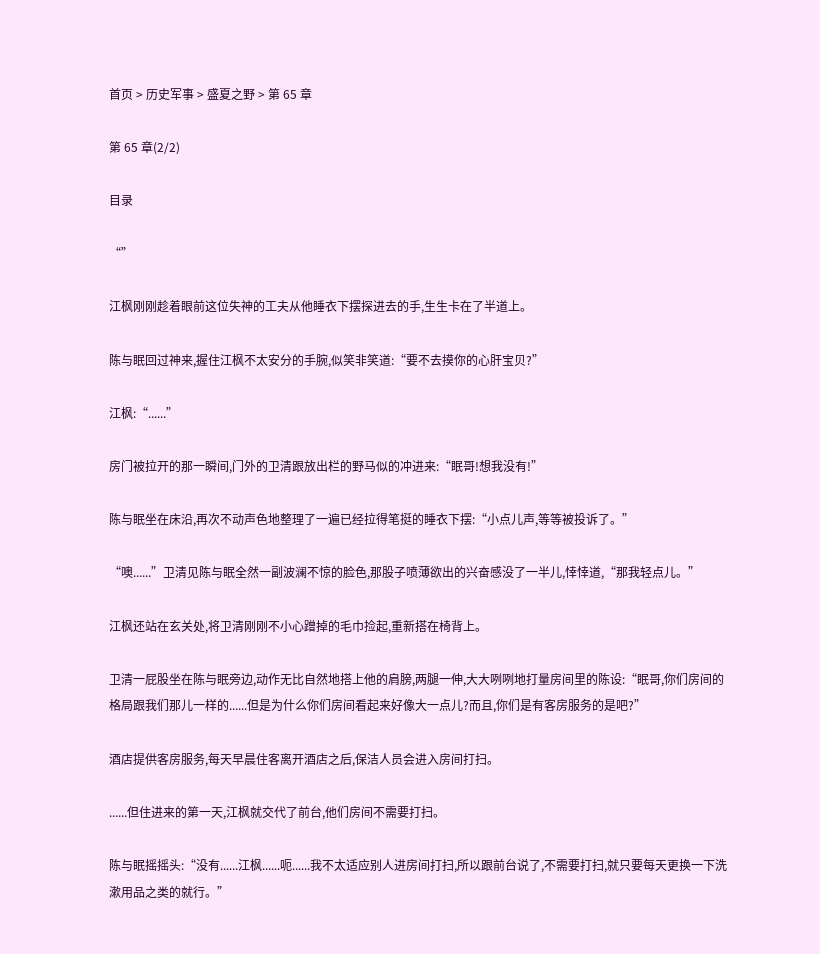首页 > 历史军事 > 盛夏之野 > 第 65 章

第 65 章(2/2)

目录

“”

江枫刚刚趁着眼前这位失神的工夫从他睡衣下摆探进去的手,生生卡在了半道上。

陈与眠回过神来,握住江枫不太安分的手腕,似笑非笑道:“要不去摸你的心肝宝贝?”

江枫:“......”

房门被拉开的那一瞬间,门外的卫清跟放出栏的野马似的冲进来:“眠哥!想我没有!”

陈与眠坐在床沿,再次不动声色地整理了一遍已经拉得笔挺的睡衣下摆:“小点儿声,等等被投诉了。”

“噢......”卫清见陈与眠全然一副波澜不惊的脸色,那股子喷薄欲出的兴奋感没了一半儿,悻悻道,“那我轻点儿。”

江枫还站在玄关处,将卫清刚刚不小心蹭掉的毛巾捡起,重新搭在椅背上。

卫清一屁股坐在陈与眠旁边,动作无比自然地搭上他的肩膀,两腿一伸,大大咧咧地打量房间里的陈设:“眠哥,你们房间的格局跟我们那儿一样的......但是为什么你们房间看起来好像大一点儿?而且,你们是有客房服务的是吧?”

酒店提供客房服务,每天早晨住客离开酒店之后,保洁人员会进入房间打扫。

......但住进来的第一天,江枫就交代了前台,他们房间不需要打扫。

陈与眠摇摇头:“没有......江枫......呃......我不太适应别人进房间打扫,所以跟前台说了,不需要打扫,就只要每天更换一下洗漱用品之类的就行。”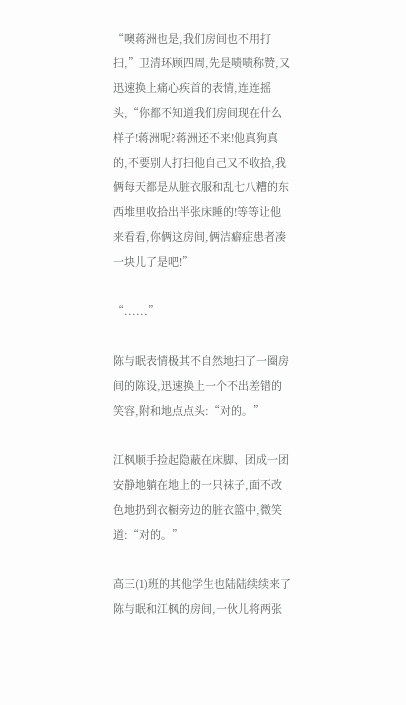“噢蒋洲也是,我们房间也不用打扫,”卫清环顾四周,先是啧啧称赞,又迅速换上痛心疾首的表情,连连摇头,“你都不知道我们房间现在什么样子!蒋洲呢?蒋洲还不来!他真狗真的,不要别人打扫他自己又不收拾,我俩每天都是从脏衣服和乱七八糟的东西堆里收拾出半张床睡的!等等让他来看看,你俩这房间,俩洁癖症患者凑一块儿了是吧!”

“......”

陈与眠表情极其不自然地扫了一圈房间的陈设,迅速换上一个不出差错的笑容,附和地点点头:“对的。”

江枫顺手捡起隐蔽在床脚、团成一团安静地躺在地上的一只袜子,面不改色地扔到衣橱旁边的脏衣篮中,微笑道:“对的。”

高三(1)班的其他学生也陆陆续续来了陈与眠和江枫的房间,一伙儿将两张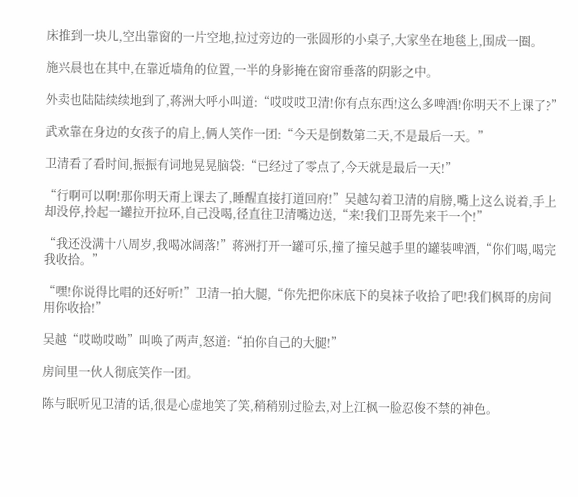床推到一块儿,空出靠窗的一片空地,拉过旁边的一张圆形的小桌子,大家坐在地毯上,围成一圈。

施兴晨也在其中,在靠近墙角的位置,一半的身影掩在窗帘垂落的阴影之中。

外卖也陆陆续续地到了,蒋洲大呼小叫道:“哎哎哎卫清!你有点东西!这么多啤酒!你明天不上课了?”

武欢靠在身边的女孩子的肩上,俩人笑作一团:“今天是倒数第二天,不是最后一天。”

卫清看了看时间,振振有词地晃晃脑袋:“已经过了零点了,今天就是最后一天!”

“行啊可以啊!那你明天甭上课去了,睡醒直接打道回府!”吴越勾着卫清的肩膀,嘴上这么说着,手上却没停,拎起一罐拉开拉环,自己没喝,径直往卫清嘴边送,“来!我们卫哥先来干一个!”

“我还没满十八周岁,我喝冰阔落!”蒋洲打开一罐可乐,撞了撞吴越手里的罐装啤酒,“你们喝,喝完我收拾。”

“嘿!你说得比唱的还好听!”卫清一拍大腿,“你先把你床底下的臭袜子收拾了吧!我们枫哥的房间用你收拾!”

吴越“哎呦哎呦”叫唤了两声,怒道:“拍你自己的大腿!”

房间里一伙人彻底笑作一团。

陈与眠听见卫清的话,很是心虚地笑了笑,稍稍别过脸去,对上江枫一脸忍俊不禁的神色。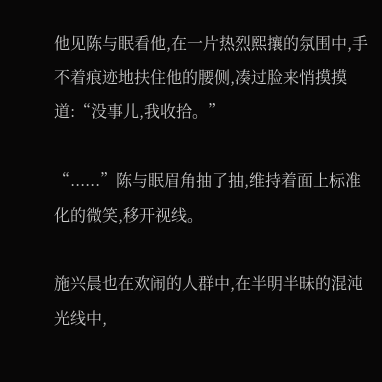他见陈与眠看他,在一片热烈熙攘的氛围中,手不着痕迹地扶住他的腰侧,凑过脸来悄摸摸道:“没事儿,我收拾。”

“......”陈与眠眉角抽了抽,维持着面上标准化的微笑,移开视线。

施兴晨也在欢闹的人群中,在半明半昧的混沌光线中,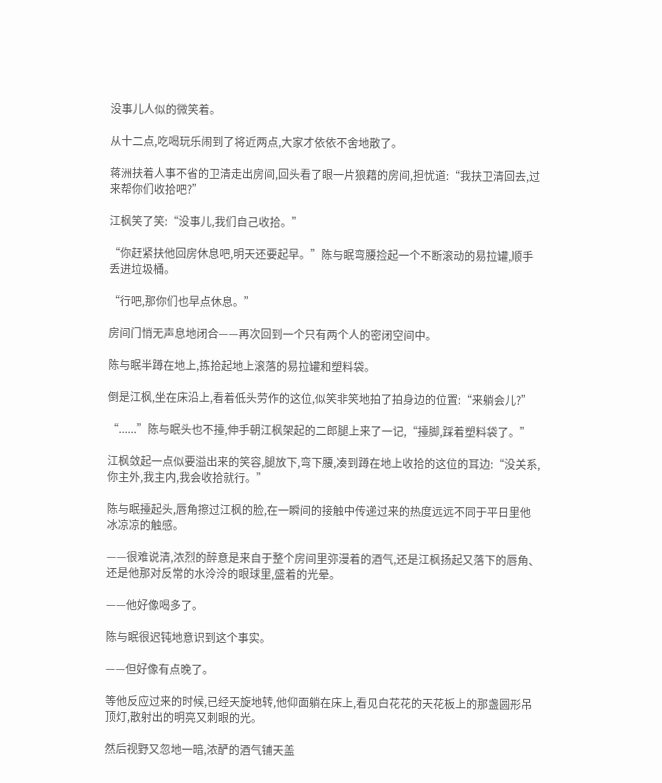没事儿人似的微笑着。

从十二点,吃喝玩乐闹到了将近两点,大家才依依不舍地散了。

蒋洲扶着人事不省的卫清走出房间,回头看了眼一片狼藉的房间,担忧道:“我扶卫清回去,过来帮你们收拾吧?”

江枫笑了笑:“没事儿,我们自己收拾。”

“你赶紧扶他回房休息吧,明天还要起早。”陈与眠弯腰捡起一个不断滚动的易拉罐,顺手丢进垃圾桶。

“行吧,那你们也早点休息。”

房间门悄无声息地闭合——再次回到一个只有两个人的密闭空间中。

陈与眠半蹲在地上,拣拾起地上滚落的易拉罐和塑料袋。

倒是江枫,坐在床沿上,看着低头劳作的这位,似笑非笑地拍了拍身边的位置:“来躺会儿?”

“......”陈与眠头也不擡,伸手朝江枫架起的二郎腿上来了一记,“擡脚,踩着塑料袋了。”

江枫敛起一点似要溢出来的笑容,腿放下,弯下腰,凑到蹲在地上收拾的这位的耳边:“没关系,你主外,我主内,我会收拾就行。”

陈与眠擡起头,唇角擦过江枫的脸,在一瞬间的接触中传递过来的热度远远不同于平日里他冰凉凉的触感。

——很难说清,浓烈的醉意是来自于整个房间里弥漫着的酒气,还是江枫扬起又落下的唇角、还是他那对反常的水泠泠的眼球里,盛着的光晕。

——他好像喝多了。

陈与眠很迟钝地意识到这个事实。

——但好像有点晚了。

等他反应过来的时候,已经天旋地转,他仰面躺在床上,看见白花花的天花板上的那盏圆形吊顶灯,散射出的明亮又刺眼的光。

然后视野又忽地一暗,浓酽的酒气铺天盖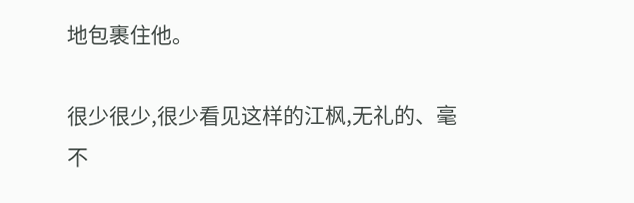地包裹住他。

很少很少,很少看见这样的江枫,无礼的、毫不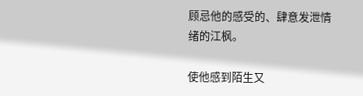顾忌他的感受的、肆意发泄情绪的江枫。

使他感到陌生又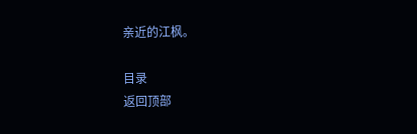亲近的江枫。

目录
返回顶部